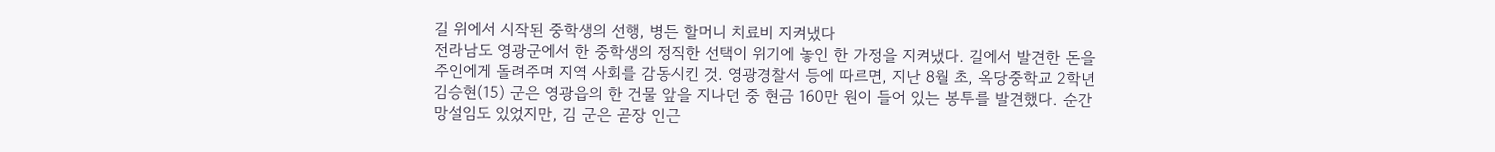길 위에서 시작된 중학생의 선행, 병든 할머니 치료비 지켜냈다
전라남도 영광군에서 한 중학생의 정직한 선택이 위기에 놓인 한 가정을 지켜냈다. 길에서 발견한 돈을 주인에게 돌려주며 지역 사회를 감동시킨 것. 영광경찰서 등에 따르면, 지난 8월 초, 옥당중학교 2학년 김승현(15) 군은 영광읍의 한 건물 앞을 지나던 중 현금 160만 원이 들어 있는 봉투를 발견했다. 순간 망설임도 있었지만, 김 군은 곧장 인근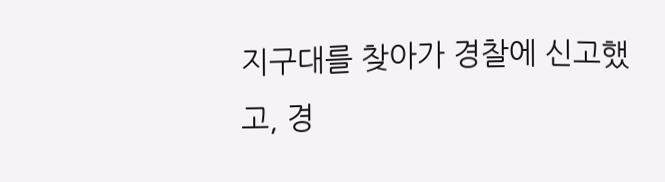지구대를 찾아가 경찰에 신고했고, 경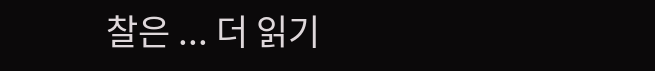찰은 ... 더 읽기